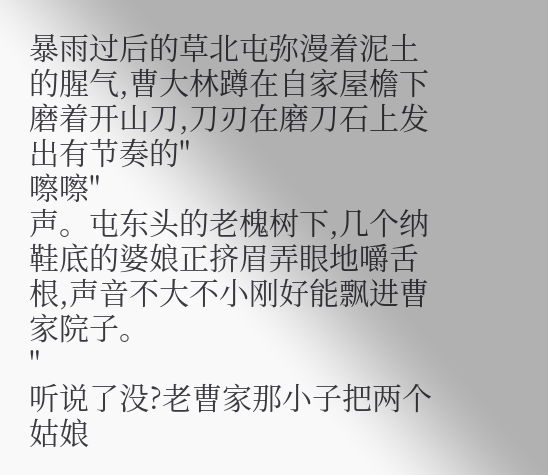暴雨过后的草北屯弥漫着泥土的腥气,曹大林蹲在自家屋檐下磨着开山刀,刀刃在磨刀石上发出有节奏的"
嚓嚓"
声。屯东头的老槐树下,几个纳鞋底的婆娘正挤眉弄眼地嚼舌根,声音不大不小刚好能飘进曹家院子。
"
听说了没?老曹家那小子把两个姑娘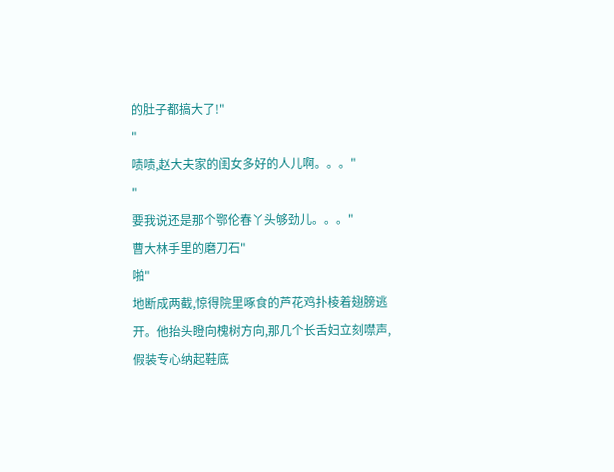的肚子都搞大了!"
"
啧啧,赵大夫家的闺女多好的人儿啊。。。"
"
要我说还是那个鄂伦春丫头够劲儿。。。"
曹大林手里的磨刀石"
啪"
地断成两截,惊得院里啄食的芦花鸡扑棱着翅膀逃开。他抬头瞪向槐树方向,那几个长舌妇立刻噤声,假装专心纳起鞋底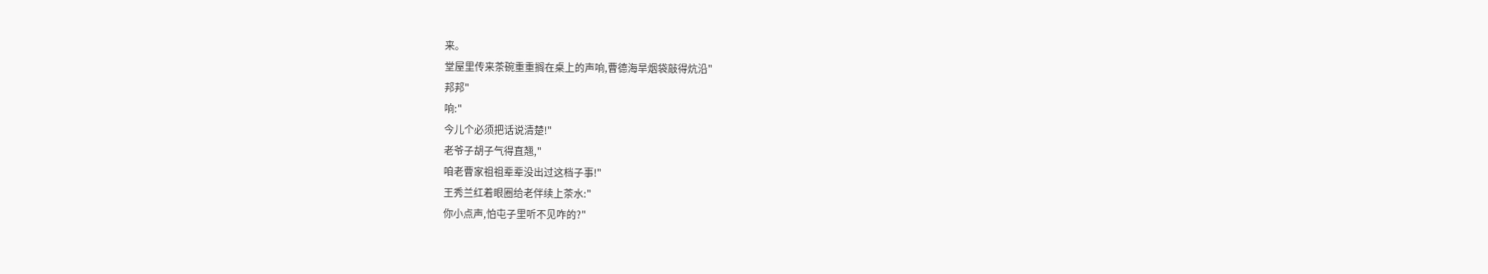来。
堂屋里传来茶碗重重搁在桌上的声响,曹德海旱烟袋敲得炕沿"
邦邦"
响:"
今儿个必须把话说清楚!"
老爷子胡子气得直翘,"
咱老曹家祖祖辈辈没出过这档子事!"
王秀兰红着眼圈给老伴续上茶水:"
你小点声,怕屯子里听不见咋的?"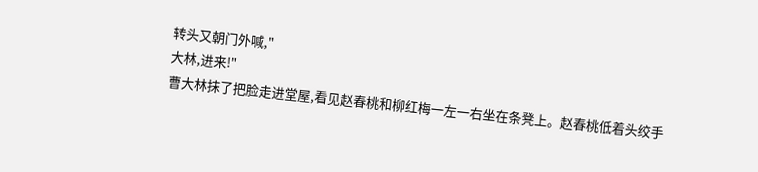转头又朝门外喊,"
大林,进来!"
曹大林抹了把脸走进堂屋,看见赵春桃和柳红梅一左一右坐在条凳上。赵春桃低着头绞手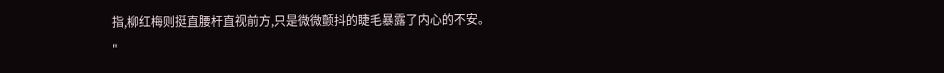指,柳红梅则挺直腰杆直视前方,只是微微颤抖的睫毛暴露了内心的不安。
"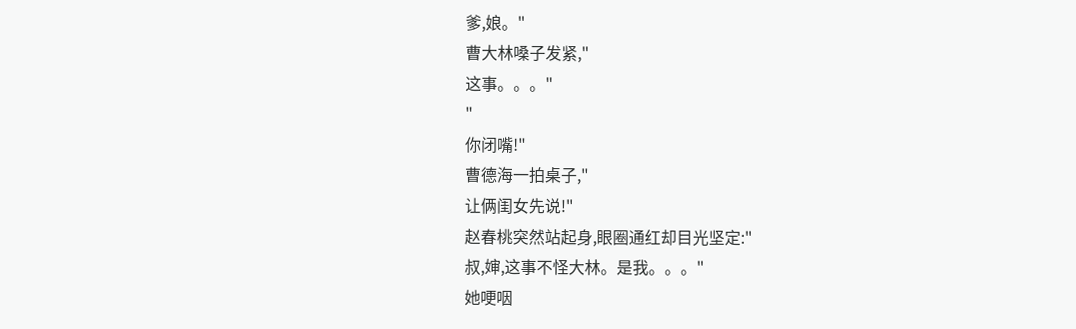爹,娘。"
曹大林嗓子发紧,"
这事。。。"
"
你闭嘴!"
曹德海一拍桌子,"
让俩闺女先说!"
赵春桃突然站起身,眼圈通红却目光坚定:"
叔,婶,这事不怪大林。是我。。。"
她哽咽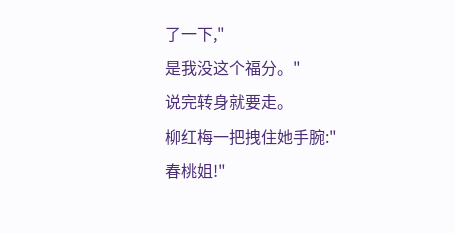了一下,"
是我没这个福分。"
说完转身就要走。
柳红梅一把拽住她手腕:"
春桃姐!"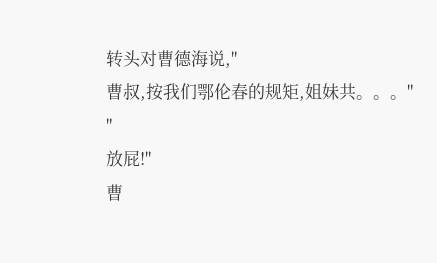转头对曹德海说,"
曹叔,按我们鄂伦春的规矩,姐妹共。。。"
"
放屁!"
曹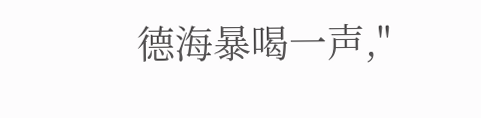德海暴喝一声,"